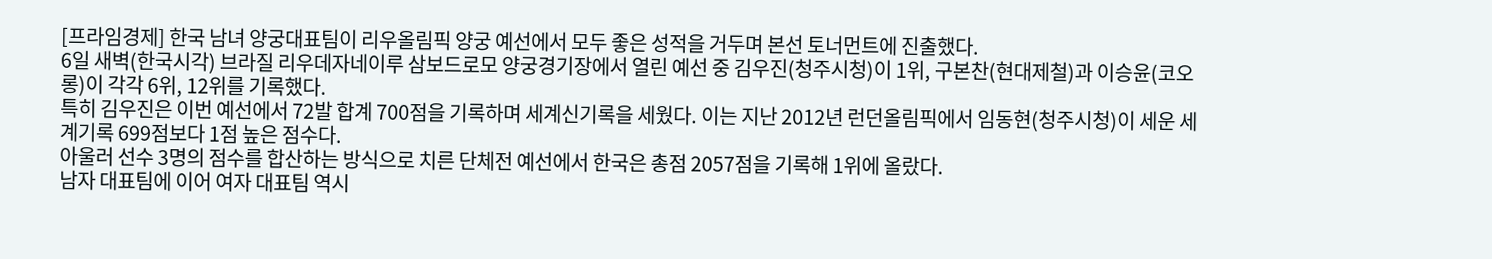[프라임경제] 한국 남녀 양궁대표팀이 리우올림픽 양궁 예선에서 모두 좋은 성적을 거두며 본선 토너먼트에 진출했다.
6일 새벽(한국시각) 브라질 리우데자네이루 삼보드로모 양궁경기장에서 열린 예선 중 김우진(청주시청)이 1위, 구본찬(현대제철)과 이승윤(코오롱)이 각각 6위, 12위를 기록했다.
특히 김우진은 이번 예선에서 72발 합계 700점을 기록하며 세계신기록을 세웠다. 이는 지난 2012년 런던올림픽에서 임동현(청주시청)이 세운 세계기록 699점보다 1점 높은 점수다.
아울러 선수 3명의 점수를 합산하는 방식으로 치른 단체전 예선에서 한국은 총점 2057점을 기록해 1위에 올랐다.
남자 대표팀에 이어 여자 대표팀 역시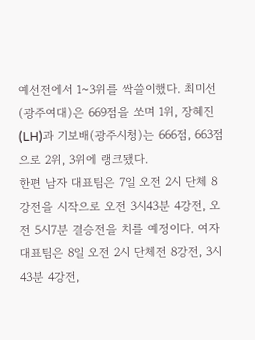예선전에서 1~3위를 싹쓸이했다. 최미선(광주여대)은 669점을 쏘며 1위, 장혜진(LH)과 기보배(광주시청)는 666점, 663점으로 2위, 3위에 랭크됐다.
한편 남자 대표팀은 7일 오전 2시 단체 8강전을 시작으로 오전 3시43분 4강전, 오전 5시7분 결승전을 치를 예정이다. 여자 대표팀은 8일 오전 2시 단체전 8강전, 3시43분 4강전,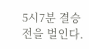5시7분 결승전을 벌인다.